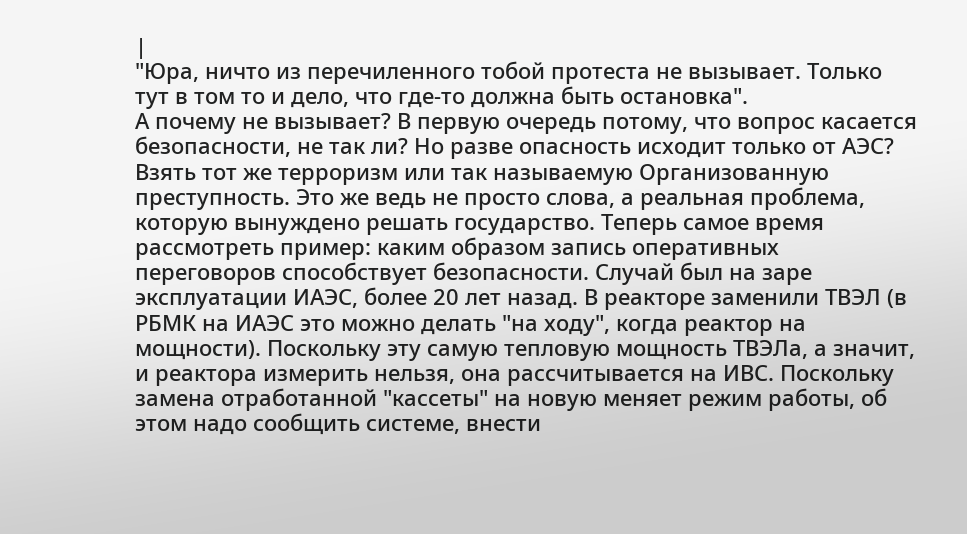|
"Юра, ничто из перечиленного тобой протеста не вызывает. Только тут в том то и дело, что где-то должна быть остановка".
А почему не вызывает? В первую очередь потому, что вопрос касается безопасности, не так ли? Но разве опасность исходит только от АЭС? Взять тот же терроризм или так называемую Организованную преступность. Это же ведь не просто слова, а реальная проблема, которую вынуждено решать государство. Теперь самое время рассмотреть пример: каким образом запись оперативных переговоров способствует безопасности. Случай был на заре эксплуатации ИАЭС, более 20 лет назад. В реакторе заменили ТВЭЛ (в РБМК на ИАЭС это можно делать "на ходу", когда реактор на мощности). Поскольку эту самую тепловую мощность ТВЭЛа, а значит, и реактора измерить нельзя, она рассчитывается на ИВС. Поскольку замена отработанной "кассеты" на новую меняет режим работы, об этом надо сообщить системе, внести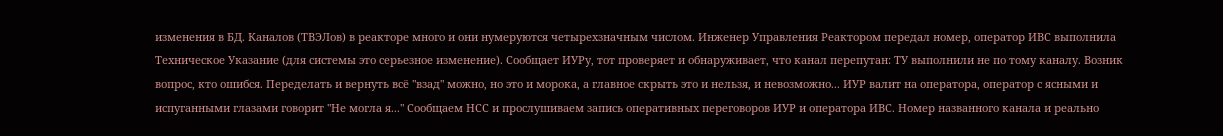изменения в БД. Каналов (ТВЭЛов) в реакторе много и они нумеруются четырехзначным числом. Инженер Управления Реактором передал номер, оператор ИВС выполнила Техническое Указание (для системы это серьезное изменение). Сообщает ИУРу, тот проверяет и обнаруживает, что канал перепутан: ТУ выполнили не по тому каналу. Возник вопрос, кто ошибся. Переделать и вернуть всё "взад" можно, но это и морока, а главное скрыть это и нельзя, и невозможно... ИУР валит на оператора, оператор с ясными и испуганными глазами говорит "Не могла я..." Сообщаем НСС и прослушиваем запись оперативных переговоров ИУР и оператора ИВС. Номер названного канала и реально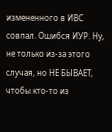измененного в ИВС совпал. Ошибся ИУР. Ну, не только из-за этого случая, но НЕ БЫВАЕТ, чтобы кто-то из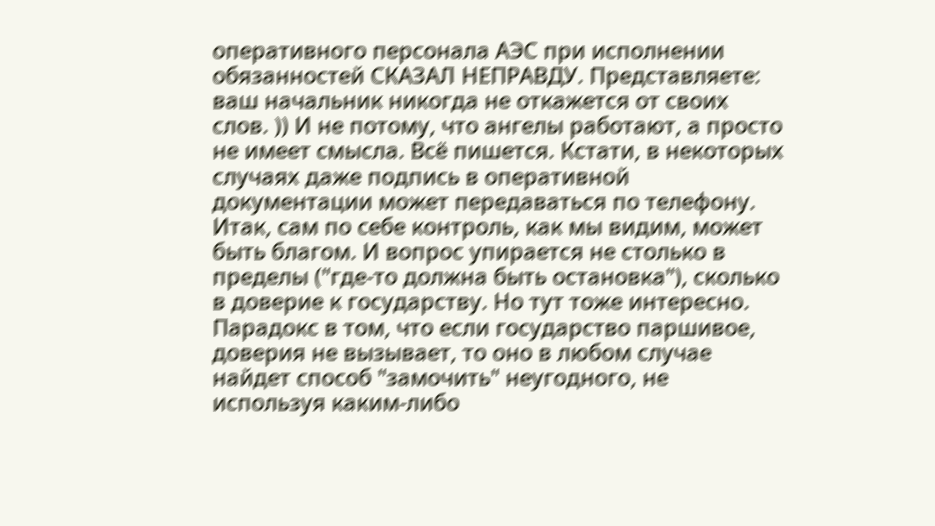оперативного персонала АЭС при исполнении обязанностей СКАЗАЛ НЕПРАВДУ. Представляете: ваш начальник никогда не откажется от своих слов. )) И не потому, что ангелы работают, а просто не имеет смысла. Всё пишется. Кстати, в некоторых случаях даже подпись в оперативной документации может передаваться по телефону. Итак, сам по себе контроль, как мы видим, может быть благом. И вопрос упирается не столько в пределы ("где-то должна быть остановка"), сколько в доверие к государству. Но тут тоже интересно. Парадокс в том, что если государство паршивое, доверия не вызывает, то оно в любом случае найдет способ "замочить" неугодного, не используя каким-либо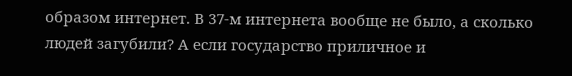образом интернет. В 37-м интернета вообще не было, а сколько людей загубили? А если государство приличное и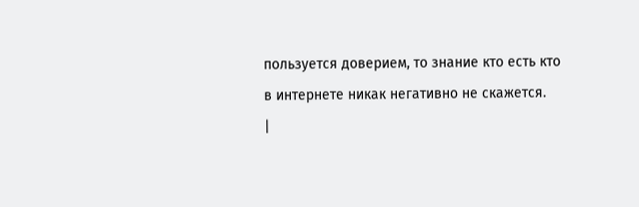пользуется доверием, то знание кто есть кто в интернете никак негативно не скажется.
|